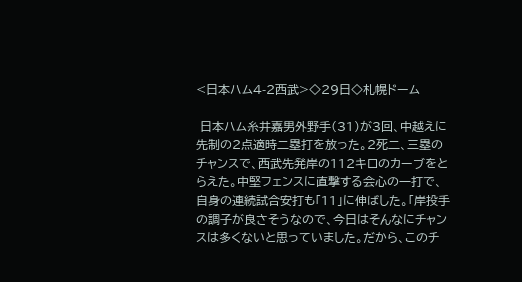<日本ハム4-2西武>◇29日◇札幌ドーム

 日本ハム糸井嘉男外野手(31)が3回、中越えに先制の2点適時二塁打を放った。2死二、三塁のチャンスで、西武先発岸の112キロのカーブをとらえた。中堅フェンスに直撃する会心の一打で、自身の連続試合安打も「11」に伸ばした。「岸投手の調子が良さそうなので、今日はそんなにチャンスは多くないと思っていました。だから、このチ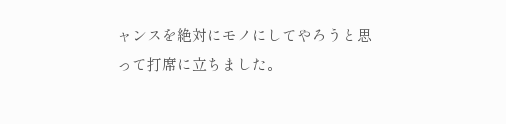ャンスを絶対にモノにしてやろうと思って打席に立ちました。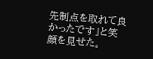先制点を取れて良かったです」と笑顔を見せた。